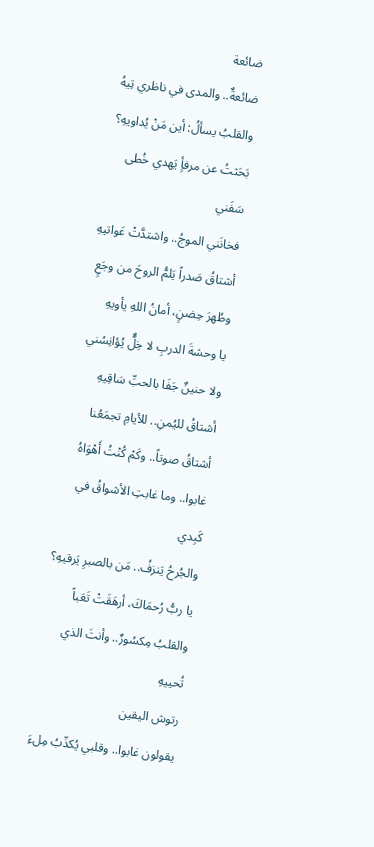ضائعة
ضائعةٌ.. والمدى في ناظري تِيهُ
والقلبُ يسألُ: أين مَنْ يُداويهِ؟
بَحَثتُ عن مرفأٍ يَهدي خُطى سَفَني
فخانَني الموجُ.. واشتدَّتْ عَواتيهِ
أشتاقُ صَدراً يَلمُّ الروحَ من وجَعٍ
وطُهرَ حِضنٍ، أمانُ اللهِ يأويهِ
يا وحشةَ الدربِ لا خِلٌّ يُؤانِسُني
ولا حنينٌ جَفَا بالحبِّ سَاقِيهِ
أشتاقُ لليُمنِ.. للأيامِ تجمَعُنا
أشتاقُ صوتاً.. وكَمْ كُنْتُ أَهْوَاهُ
غابوا.. وما غابتِ الأشواقُ في كَبِدي
والجُرحُ يَنزفُ.. مَن بالصبرِ يَرقيهِ؟
يا ربُّ رُحمَاكَ، أرهَقَتْ تَعَباً
والقلبُ مِكسُورٌ.. وأنتَ الذي تُحييهِ
رتوش اليقين
يقولون غابوا.. وقلبي يُكذّبُ مِلءَ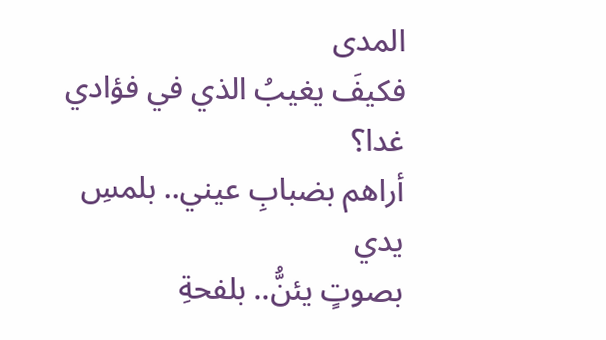المدى
فكيفَ يغيبُ الذي في فؤادي غدا؟
أراهم بضبابِ عيني.. بلمسِ يدي
بصوتٍ يئنُّ.. بلفحةِ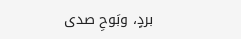بردٍ، وبَوحِ صدى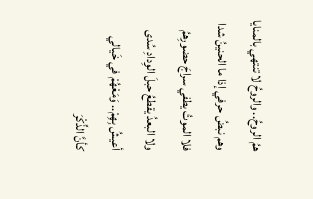همُ الروحُ.. والروحُ لا تنتهي بالمنايا
وهم نبضُ حرفي إذا ما الحنينُ شدا
فلا الموتُ يطفي سراجَ حضورِهمُ
ولا البعدُ يقطعُ حبلَ الوِدادِ سُدى
أعيشُ بِهِمْ.. وَمَعْهُمْ في خَيالي
كأنَّ الذِّكْرَ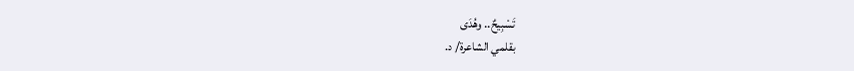تَسْبِيحٌ.. وهُدَى
بقلمي الشاعرة/ د.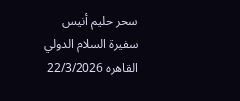سحر حليم أنيس
سفيرة السلام الدولي
القاهره 22/3/2026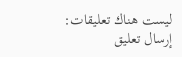ليست هناك تعليقات:
إرسال تعليق